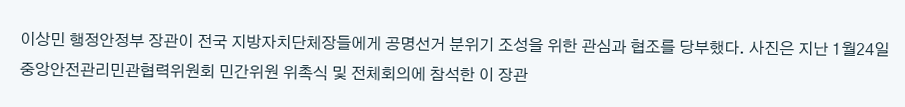이상민 행정안정부 장관이 전국 지방자치단체장들에게 공명선거 분위기 조성을 위한 관심과 협조를 당부했다. 사진은 지난 1월24일 중앙안전관리민관협력위원회 민간위원 위촉식 및 전체회의에 참석한 이 장관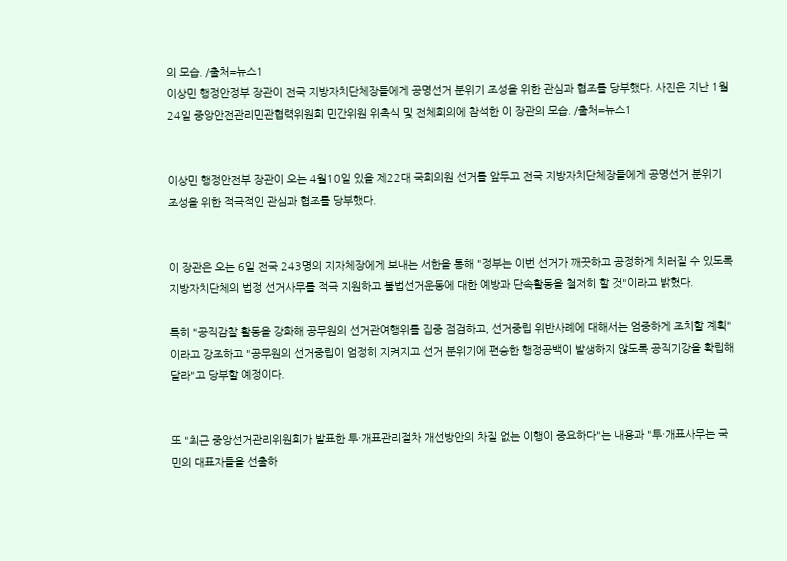의 모습. /출처=뉴스1
이상민 행정안정부 장관이 전국 지방자치단체장들에게 공명선거 분위기 조성을 위한 관심과 협조를 당부했다. 사진은 지난 1월24일 중앙안전관리민관협력위원회 민간위원 위촉식 및 전체회의에 참석한 이 장관의 모습. /출처=뉴스1


이상민 행정안전부 장관이 오는 4월10일 있을 제22대 국회의원 선거를 앞두고 전국 지방자치단체장들에게 공명선거 분위기 조성을 위한 적극적인 관심과 협조를 당부했다.


이 장관은 오는 6일 전국 243명의 지자체장에게 보내는 서한을 통해 "정부는 이번 선거가 깨끗하고 공정하게 치러질 수 있도록 지방자치단체의 법정 선거사무를 적극 지원하고 불법선거운동에 대한 예방과 단속활동을 철저히 할 것"이라고 밝혔다.

특히 "공직감찰 활동을 강화해 공무원의 선거관여행위를 집중 점검하고, 선거중립 위반사례에 대해서는 엄중하게 조치할 계획"이라고 강조하고 "공무원의 선거중립이 엄정히 지켜지고 선거 분위기에 편승한 행정공백이 발생하지 않도록 공직기강을 확립해 달라"고 당부할 예정이다.


또 "최근 중앙선거관리위원회가 발표한 투·개표관리절차 개선방안의 차질 없는 이행이 중요하다"는 내용과 "투·개표사무는 국민의 대표자들을 선출하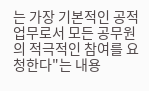는 가장 기본적인 공적 업무로서 모든 공무원의 적극적인 참여를 요청한다"는 내용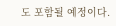도 포함될 예정이다.